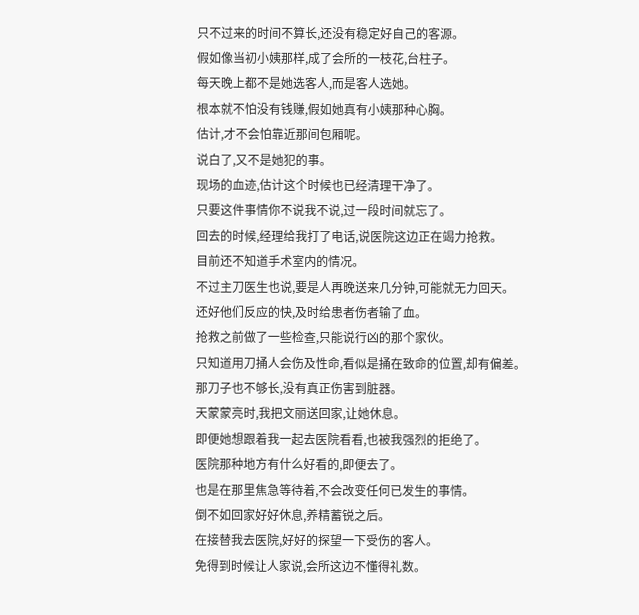只不过来的时间不算长,还没有稳定好自己的客源。
假如像当初小姨那样,成了会所的一枝花,台柱子。
每天晚上都不是她选客人,而是客人选她。
根本就不怕没有钱赚,假如她真有小姨那种心胸。
估计,才不会怕靠近那间包厢呢。
说白了,又不是她犯的事。
现场的血迹,估计这个时候也已经清理干净了。
只要这件事情你不说我不说,过一段时间就忘了。
回去的时候,经理给我打了电话,说医院这边正在竭力抢救。
目前还不知道手术室内的情况。
不过主刀医生也说,要是人再晚送来几分钟,可能就无力回天。
还好他们反应的快,及时给患者伤者输了血。
抢救之前做了一些检查,只能说行凶的那个家伙。
只知道用刀捅人会伤及性命,看似是捅在致命的位置,却有偏差。
那刀子也不够长,没有真正伤害到脏器。
天蒙蒙亮时,我把文丽送回家,让她休息。
即便她想跟着我一起去医院看看,也被我强烈的拒绝了。
医院那种地方有什么好看的,即便去了。
也是在那里焦急等待着,不会改变任何已发生的事情。
倒不如回家好好休息,养精蓄锐之后。
在接替我去医院,好好的探望一下受伤的客人。
免得到时候让人家说,会所这边不懂得礼数。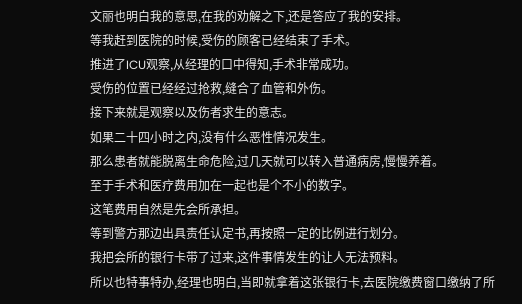文丽也明白我的意思,在我的劝解之下,还是答应了我的安排。
等我赶到医院的时候,受伤的顾客已经结束了手术。
推进了ICU观察,从经理的口中得知,手术非常成功。
受伤的位置已经经过抢救,缝合了血管和外伤。
接下来就是观察以及伤者求生的意志。
如果二十四小时之内,没有什么恶性情况发生。
那么患者就能脱离生命危险,过几天就可以转入普通病房,慢慢养着。
至于手术和医疗费用加在一起也是个不小的数字。
这笔费用自然是先会所承担。
等到警方那边出具责任认定书,再按照一定的比例进行划分。
我把会所的银行卡带了过来,这件事情发生的让人无法预料。
所以也特事特办,经理也明白,当即就拿着这张银行卡,去医院缴费窗口缴纳了所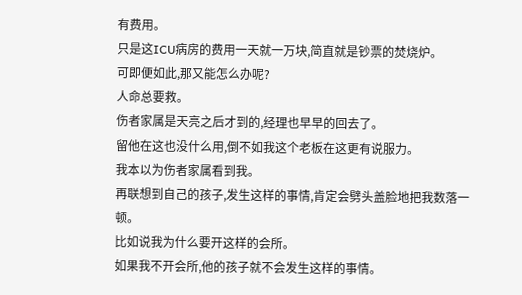有费用。
只是这ICU病房的费用一天就一万块,简直就是钞票的焚烧炉。
可即便如此,那又能怎么办呢?
人命总要救。
伤者家属是天亮之后才到的,经理也早早的回去了。
留他在这也没什么用,倒不如我这个老板在这更有说服力。
我本以为伤者家属看到我。
再联想到自己的孩子,发生这样的事情,肯定会劈头盖脸地把我数落一顿。
比如说我为什么要开这样的会所。
如果我不开会所,他的孩子就不会发生这样的事情。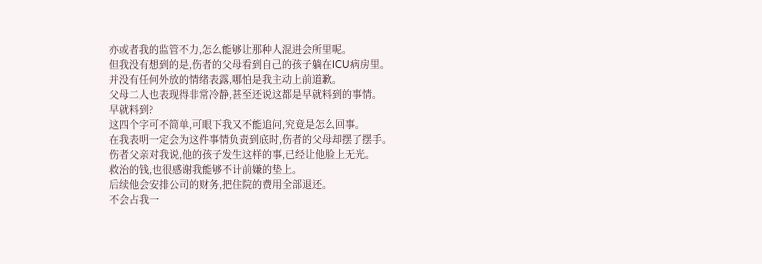亦或者我的监管不力,怎么能够让那种人混进会所里呢。
但我没有想到的是,伤者的父母看到自己的孩子躺在ICU病房里。
并没有任何外放的情绪表露,哪怕是我主动上前道歉。
父母二人也表现得非常冷静,甚至还说这都是早就料到的事情。
早就料到?
这四个字可不简单,可眼下我又不能追问,究竟是怎么回事。
在我表明一定会为这件事情负责到底时,伤者的父母却摆了摆手。
伤者父亲对我说,他的孩子发生这样的事,已经让他脸上无光。
救治的钱,也很感谢我能够不计前嫌的垫上。
后续他会安排公司的财务,把住院的费用全部退还。
不会占我一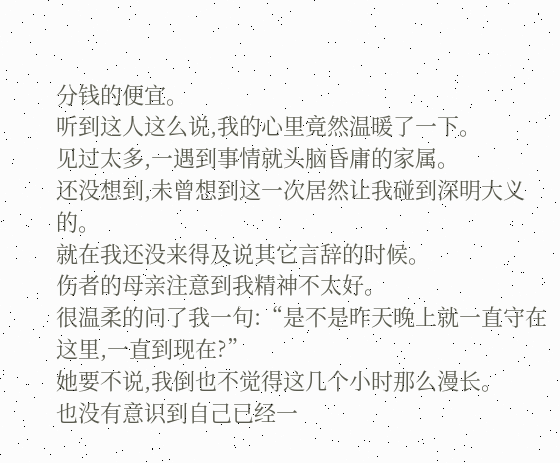分钱的便宜。
听到这人这么说,我的心里竟然温暖了一下。
见过太多,一遇到事情就头脑昏庸的家属。
还没想到,未曾想到这一次居然让我碰到深明大义的。
就在我还没来得及说其它言辞的时候。
伤者的母亲注意到我精神不太好。
很温柔的问了我一句:“是不是昨天晚上就一直守在这里,一直到现在?”
她要不说,我倒也不觉得这几个小时那么漫长。
也没有意识到自己已经一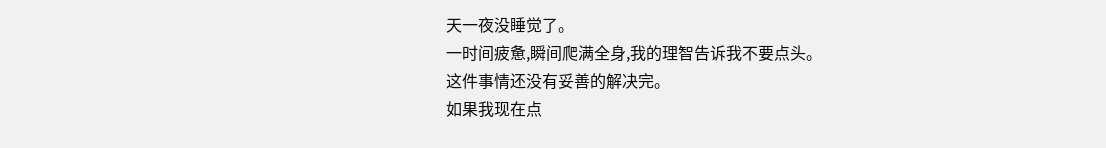天一夜没睡觉了。
一时间疲惫,瞬间爬满全身,我的理智告诉我不要点头。
这件事情还没有妥善的解决完。
如果我现在点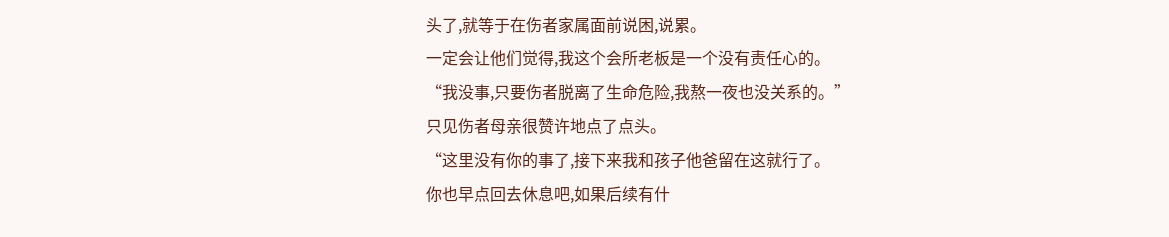头了,就等于在伤者家属面前说困,说累。
一定会让他们觉得,我这个会所老板是一个没有责任心的。
“我没事,只要伤者脱离了生命危险,我熬一夜也没关系的。”
只见伤者母亲很赞许地点了点头。
“这里没有你的事了,接下来我和孩子他爸留在这就行了。
你也早点回去休息吧,如果后续有什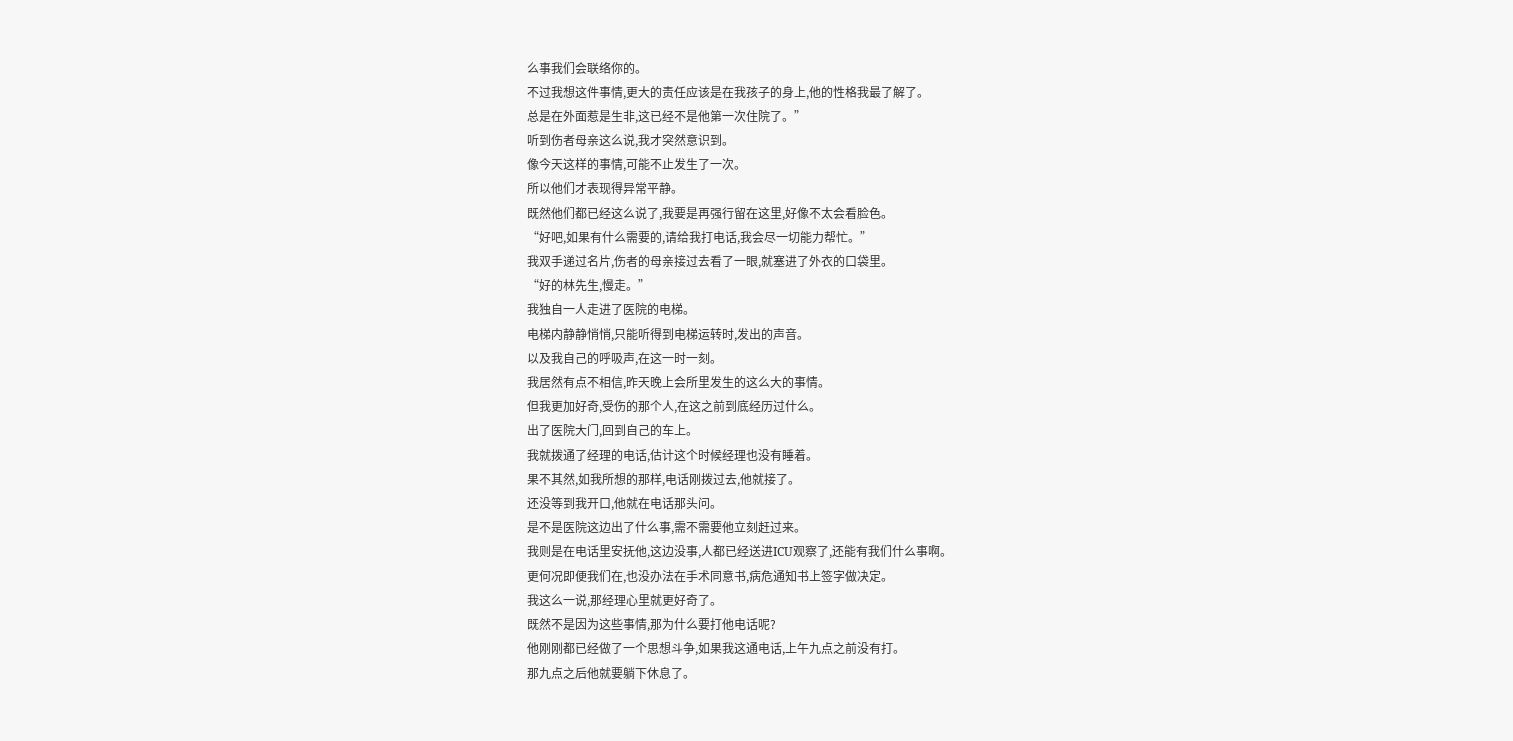么事我们会联络你的。
不过我想这件事情,更大的责任应该是在我孩子的身上,他的性格我最了解了。
总是在外面惹是生非,这已经不是他第一次住院了。”
听到伤者母亲这么说,我才突然意识到。
像今天这样的事情,可能不止发生了一次。
所以他们才表现得异常平静。
既然他们都已经这么说了,我要是再强行留在这里,好像不太会看脸色。
“好吧,如果有什么需要的,请给我打电话,我会尽一切能力帮忙。”
我双手递过名片,伤者的母亲接过去看了一眼,就塞进了外衣的口袋里。
“好的林先生,慢走。”
我独自一人走进了医院的电梯。
电梯内静静悄悄,只能听得到电梯运转时,发出的声音。
以及我自己的呼吸声,在这一时一刻。
我居然有点不相信,昨天晚上会所里发生的这么大的事情。
但我更加好奇,受伤的那个人,在这之前到底经历过什么。
出了医院大门,回到自己的车上。
我就拨通了经理的电话,估计这个时候经理也没有睡着。
果不其然,如我所想的那样,电话刚拨过去,他就接了。
还没等到我开口,他就在电话那头问。
是不是医院这边出了什么事,需不需要他立刻赶过来。
我则是在电话里安抚他,这边没事,人都已经送进ICU观察了,还能有我们什么事啊。
更何况即便我们在,也没办法在手术同意书,病危通知书上签字做决定。
我这么一说,那经理心里就更好奇了。
既然不是因为这些事情,那为什么要打他电话呢?
他刚刚都已经做了一个思想斗争,如果我这通电话,上午九点之前没有打。
那九点之后他就要躺下休息了。